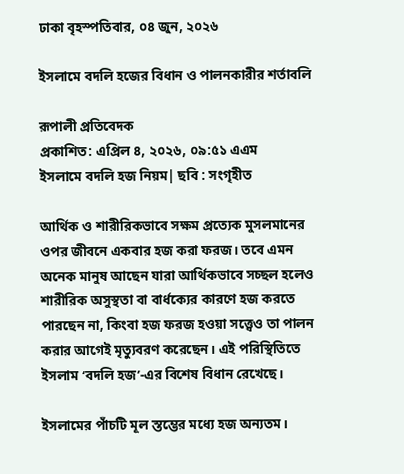ঢাকা বৃহস্পতিবার, ০৪ জুন, ২০২৬

ইসলামে বদলি হজের বিধান ও পালনকারীর শর্তাবলি

রূপালী প্রতিবেদক
প্রকাশিত: এপ্রিল ৪, ২০২৬, ০৯:৫১ এএম
ইসলামে বদলি হজ নিয়ম| ছবি : সংগৃহীত

আর্থিক ও শারীরিকভাবে সক্ষম প্রত্যেক মুসলমানের ওপর জীবনে একবার হজ করা ফরজ। তবে এমন অনেক মানুষ আছেন যারা আর্থিকভাবে সচ্ছল হলেও শারীরিক অসুস্থতা বা বার্ধক্যের কারণে হজ করতে পারছেন না, কিংবা হজ ফরজ হওয়া সত্ত্বেও তা পালন করার আগেই মৃত্যুবরণ করেছেন। এই পরিস্থিতিতে ইসলাম ‘বদলি হজ’-এর বিশেষ বিধান রেখেছে।

ইসলামের পাঁচটি মূল স্তম্ভের মধ্যে হজ অন্যতম।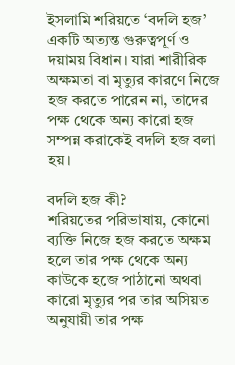ইসলামি শরিয়তে ‘বদলি হজ’ একটি অত্যন্ত গুরুত্বপূর্ণ ও দয়াময় বিধান। যারা শারীরিক অক্ষমতা বা মৃত্যুর কারণে নিজে হজ করতে পারেন না, তাদের পক্ষ থেকে অন্য কারো হজ সম্পন্ন করাকেই বদলি হজ বলা হয়।

বদলি হজ কী?
শরিয়তের পরিভাষায়, কোনো ব্যক্তি নিজে হজ করতে অক্ষম হলে তার পক্ষ থেকে অন্য কাউকে হজে পাঠানো অথবা কারো মৃত্যুর পর তার অসিয়ত অনুযায়ী তার পক্ষ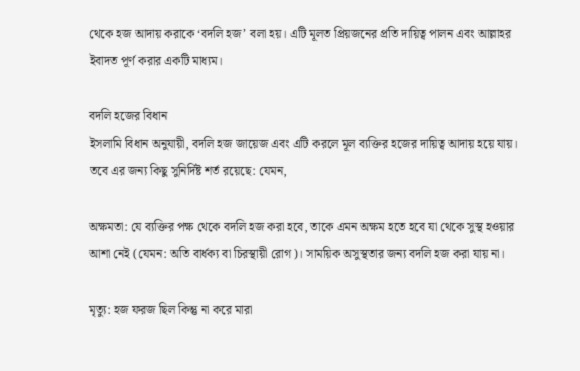থেকে হজ আদায় করাকে ‘বদলি হজ’ বলা হয়। এটি মূলত প্রিয়জনের প্রতি দায়িত্ব পালন এবং আল্লাহর ইবাদত পূর্ণ করার একটি মাধ্যম।

বদলি হজের বিধান
ইসলামি বিধান অনুযায়ী, বদলি হজ জায়েজ এবং এটি করলে মূল ব্যক্তির হজের দায়িত্ব আদায় হয়ে যায়। তবে এর জন্য কিছু সুনির্দিষ্ট শর্ত রয়েছে: যেমন,

অক্ষমতা: যে ব্যক্তির পক্ষ থেকে বদলি হজ করা হবে, তাকে এমন অক্ষম হতে হবে যা থেকে সুস্থ হওয়ার আশা নেই (যেমন: অতি বার্ধক্য বা চিরস্থায়ী রোগ)। সাময়িক অসুস্থতার জন্য বদলি হজ করা যায় না।

মৃত্যু: হজ ফরজ ছিল কিন্তু না করে মারা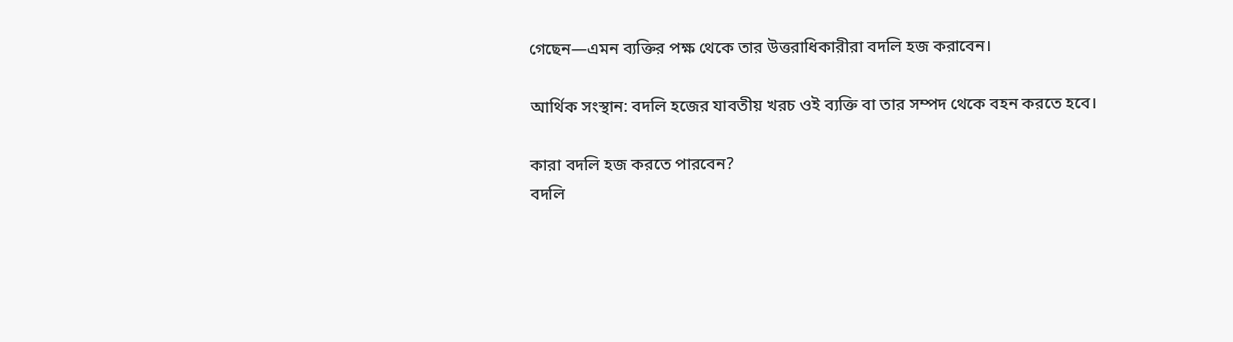গেছেন—এমন ব্যক্তির পক্ষ থেকে তার উত্তরাধিকারীরা বদলি হজ করাবেন।

আর্থিক সংস্থান: বদলি হজের যাবতীয় খরচ ওই ব্যক্তি বা তার সম্পদ থেকে বহন করতে হবে।

কারা বদলি হজ করতে পারবেন?
বদলি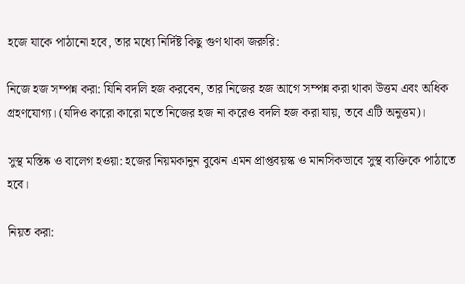হজে যাকে পাঠানো হবে, তার মধ্যে নির্দিষ্ট কিছু গুণ থাকা জরুরি:

নিজে হজ সম্পন্ন করা: যিনি বদলি হজ করবেন, তার নিজের হজ আগে সম্পন্ন করা থাকা উত্তম এবং অধিক গ্রহণযোগ্য। (যদিও কারো কারো মতে নিজের হজ না করেও বদলি হজ করা যায়, তবে এটি অনুত্তম)।

সুস্থ মস্তিষ্ক ও বালেগ হওয়া: হজের নিয়মকানুন বুঝেন এমন প্রাপ্তবয়স্ক ও মানসিকভাবে সুস্থ ব্যক্তিকে পাঠাতে হবে।

নিয়ত করা: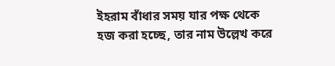ইহরাম বাঁধার সময় যার পক্ষ থেকে হজ করা হচ্ছে, তার নাম উল্লেখ করে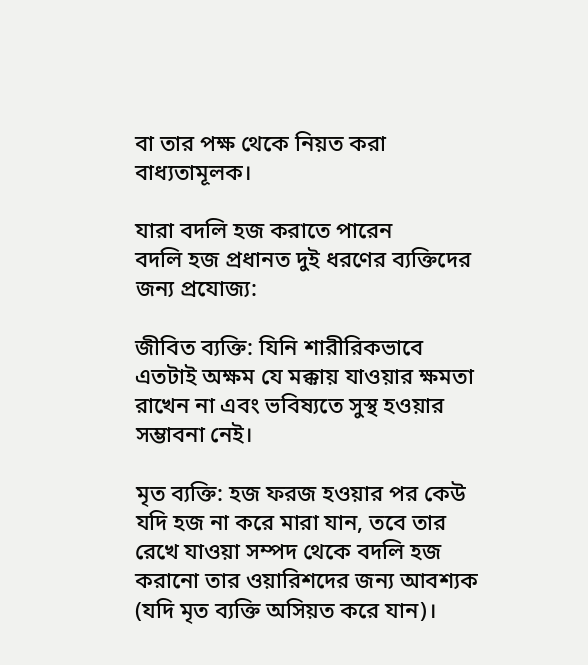বা তার পক্ষ থেকে নিয়ত করা বাধ্যতামূলক।

যারা বদলি হজ করাতে পারেন
বদলি হজ প্রধানত দুই ধরণের ব্যক্তিদের জন্য প্রযোজ্য:

জীবিত ব্যক্তি: যিনি শারীরিকভাবে এতটাই অক্ষম যে মক্কায় যাওয়ার ক্ষমতা রাখেন না এবং ভবিষ্যতে সুস্থ হওয়ার সম্ভাবনা নেই।

মৃত ব্যক্তি: হজ ফরজ হওয়ার পর কেউ যদি হজ না করে মারা যান, তবে তার রেখে যাওয়া সম্পদ থেকে বদলি হজ করানো তার ওয়ারিশদের জন্য আবশ্যক (যদি মৃত ব্যক্তি অসিয়ত করে যান)।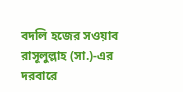বদলি হজের সওয়াব
রাসূলুল্লাহ (সা.)-এর দরবারে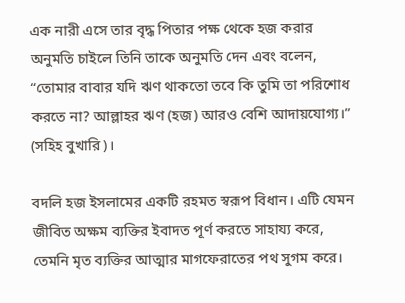এক নারী এসে তার বৃদ্ধ পিতার পক্ষ থেকে হজ করার অনুমতি চাইলে তিনি তাকে অনুমতি দেন এবং বলেন, “তোমার বাবার যদি ঋণ থাকতো তবে কি তুমি তা পরিশোধ করতে না? আল্লাহর ঋণ (হজ) আরও বেশি আদায়যোগ্য।” (সহিহ বুখারি)।

বদলি হজ ইসলামের একটি রহমত স্বরূপ বিধান। এটি যেমন জীবিত অক্ষম ব্যক্তির ইবাদত পূর্ণ করতে সাহায্য করে, তেমনি মৃত ব্যক্তির আত্মার মাগফেরাতের পথ সুগম করে।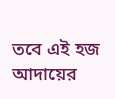তবে এই হজ আদায়ের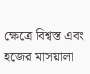ক্ষেত্রে বিশ্বস্ত এবং হজের মাসয়ালা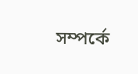সম্পর্কে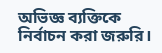অভিজ্ঞ ব্যক্তিকে নির্বাচন করা জরুরি।